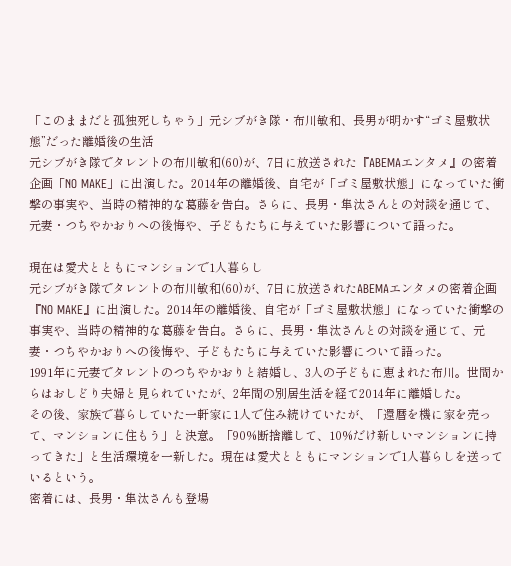「このままだと孤独死しちゃう」元シブがき隊・布川敏和、長男が明かす“ゴミ屋敷状態”だった離婚後の生活
元シブがき隊でタレントの布川敏和(60)が、7日に放送された『ABEMAエンタメ』の密着企画「NO MAKE」に出演した。2014年の離婚後、自宅が「ゴミ屋敷状態」になっていた衝撃の事実や、当時の精神的な葛藤を告白。さらに、長男・隼汰さんとの対談を通じて、元妻・つちやかおりへの後悔や、子どもたちに与えていた影響について語った。

現在は愛犬とともにマンションで1人暮らし
元シブがき隊でタレントの布川敏和(60)が、7日に放送されたABEMAエンタメの密着企画『NO MAKE』に出演した。2014年の離婚後、自宅が「ゴミ屋敷状態」になっていた衝撃の事実や、当時の精神的な葛藤を告白。さらに、長男・隼汰さんとの対談を通じて、元妻・つちやかおりへの後悔や、子どもたちに与えていた影響について語った。
1991年に元妻でタレントのつちやかおりと結婚し、3人の子どもに恵まれた布川。世間からはおしどり夫婦と見られていたが、2年間の別居生活を経て2014年に離婚した。
その後、家族で暮らしていた一軒家に1人で住み続けていたが、「還暦を機に家を売って、マンションに住もう」と決意。「90%断捨離して、10%だけ新しいマンションに持ってきた」と生活環境を一新した。現在は愛犬とともにマンションで1人暮らしを送っているという。
密着には、長男・隼汰さんも登場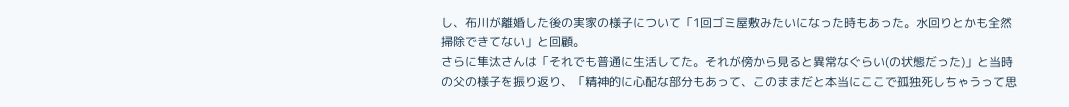し、布川が離婚した後の実家の様子について「1回ゴミ屋敷みたいになった時もあった。水回りとかも全然掃除できてない」と回顧。
さらに隼汰さんは「それでも普通に生活してた。それが傍から見ると異常なぐらい(の状態だった)」と当時の父の様子を振り返り、「精神的に心配な部分もあって、このままだと本当にここで孤独死しちゃうって思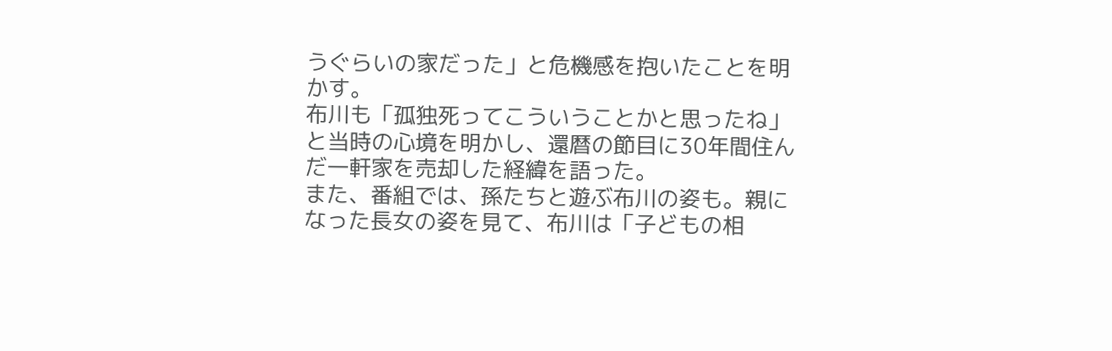うぐらいの家だった」と危機感を抱いたことを明かす。
布川も「孤独死ってこういうことかと思ったね」と当時の心境を明かし、還暦の節目に30年間住んだ一軒家を売却した経緯を語った。
また、番組では、孫たちと遊ぶ布川の姿も。親になった長女の姿を見て、布川は「子どもの相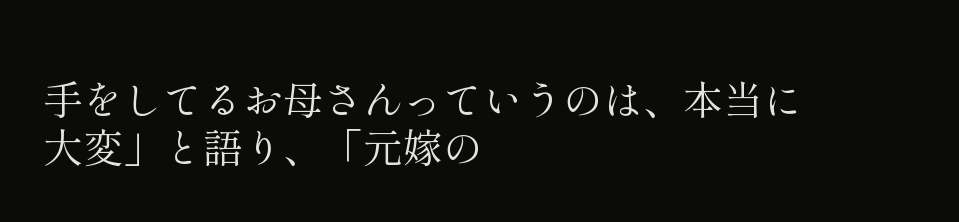手をしてるお母さんっていうのは、本当に大変」と語り、「元嫁の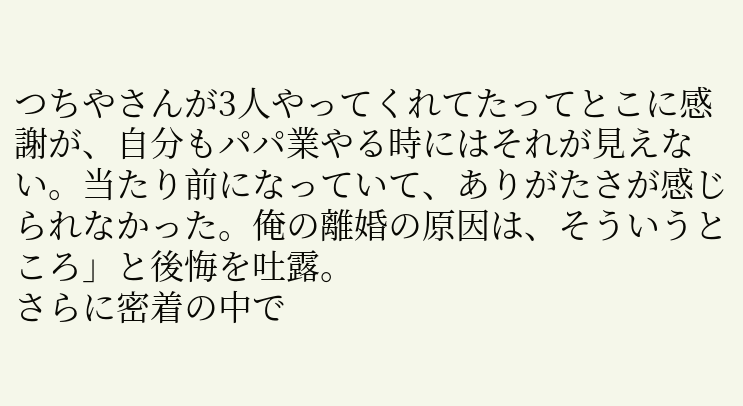つちやさんが3人やってくれてたってとこに感謝が、自分もパパ業やる時にはそれが見えない。当たり前になっていて、ありがたさが感じられなかった。俺の離婚の原因は、そういうところ」と後悔を吐露。
さらに密着の中で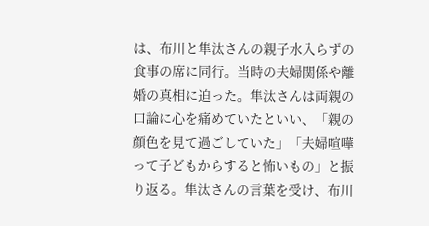は、布川と隼汰さんの親子水入らずの食事の席に同行。当時の夫婦関係や離婚の真相に迫った。隼汰さんは両親の口論に心を痛めていたといい、「親の顔色を見て過ごしていた」「夫婦喧嘩って子どもからすると怖いもの」と振り返る。隼汰さんの言葉を受け、布川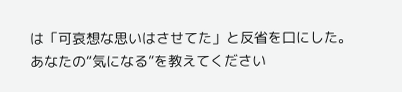は「可哀想な思いはさせてた」と反省を口にした。
あなたの“気になる”を教えてください